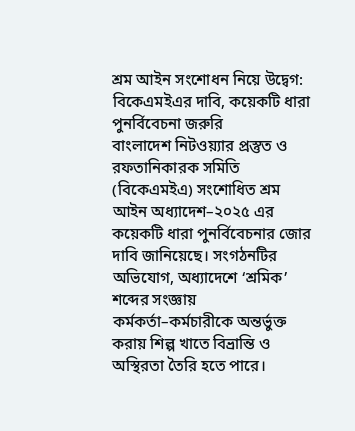শ্রম আইন সংশোধন নিয়ে উদ্বেগ: বিকেএমইএর দাবি, কয়েকটি ধারা পুনর্বিবেচনা জরুরি
বাংলাদেশ নিটওয়্যার প্রস্তুত ও রফতানিকারক সমিতি (বিকেএমইএ) সংশোধিত শ্রম আইন অধ্যাদেশ–২০২৫ এর কয়েকটি ধারা পুনর্বিবেচনার জোর দাবি জানিয়েছে। সংগঠনটির অভিযোগ, অধ্যাদেশে ‘শ্রমিক’ শব্দের সংজ্ঞায় কর্মকর্তা–কর্মচারীকে অন্তর্ভুক্ত করায় শিল্প খাতে বিভ্রান্তি ও অস্থিরতা তৈরি হতে পারে।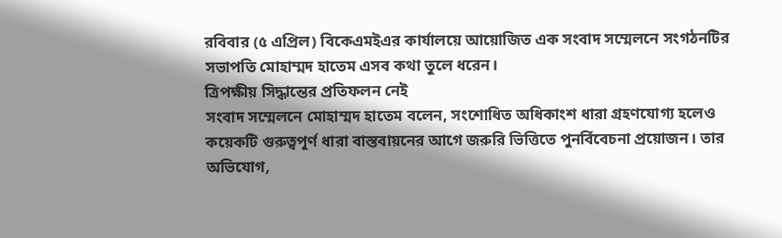রবিবার (৫ এপ্রিল) বিকেএমইএর কার্যালয়ে আয়োজিত এক সংবাদ সম্মেলনে সংগঠনটির সভাপতি মোহাম্মদ হাতেম এসব কথা তুলে ধরেন।
ত্রিপক্ষীয় সিদ্ধান্তের প্রতিফলন নেই
সংবাদ সম্মেলনে মোহাম্মদ হাতেম বলেন, সংশোধিত অধিকাংশ ধারা গ্রহণযোগ্য হলেও কয়েকটি গুরুত্বপূর্ণ ধারা বাস্তবায়নের আগে জরুরি ভিত্তিতে পুনর্বিবেচনা প্রয়োজন। তার অভিযোগ,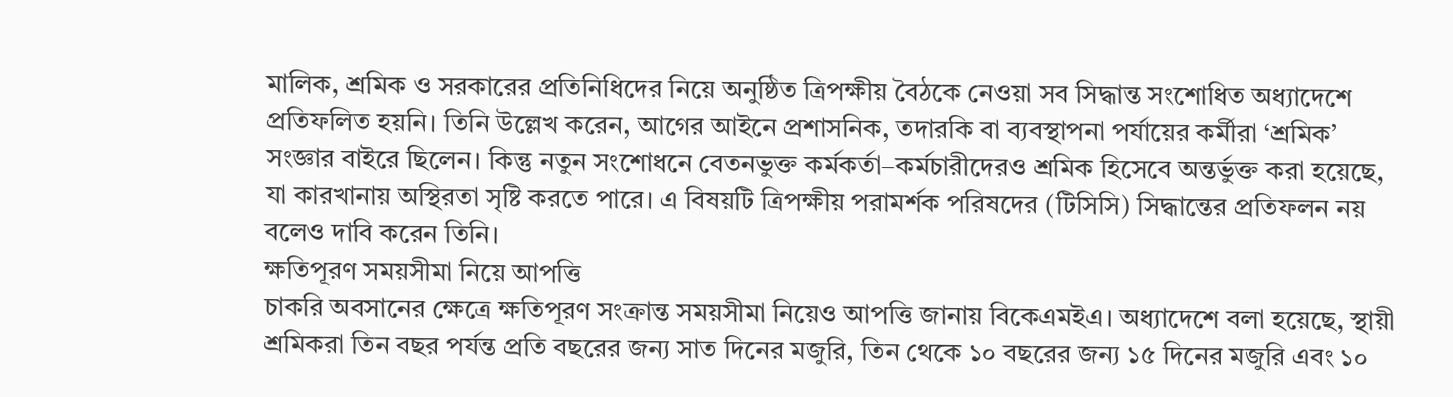মালিক, শ্রমিক ও সরকারের প্রতিনিধিদের নিয়ে অনুষ্ঠিত ত্রিপক্ষীয় বৈঠকে নেওয়া সব সিদ্ধান্ত সংশোধিত অধ্যাদেশে প্রতিফলিত হয়নি। তিনি উল্লেখ করেন, আগের আইনে প্রশাসনিক, তদারকি বা ব্যবস্থাপনা পর্যায়ের কর্মীরা ‘শ্রমিক’ সংজ্ঞার বাইরে ছিলেন। কিন্তু নতুন সংশোধনে বেতনভুক্ত কর্মকর্তা–কর্মচারীদেরও শ্রমিক হিসেবে অন্তর্ভুক্ত করা হয়েছে, যা কারখানায় অস্থিরতা সৃষ্টি করতে পারে। এ বিষয়টি ত্রিপক্ষীয় পরামর্শক পরিষদের (টিসিসি) সিদ্ধান্তের প্রতিফলন নয় বলেও দাবি করেন তিনি।
ক্ষতিপূরণ সময়সীমা নিয়ে আপত্তি
চাকরি অবসানের ক্ষেত্রে ক্ষতিপূরণ সংক্রান্ত সময়সীমা নিয়েও আপত্তি জানায় বিকেএমইএ। অধ্যাদেশে বলা হয়েছে, স্থায়ী শ্রমিকরা তিন বছর পর্যন্ত প্রতি বছরের জন্য সাত দিনের মজুরি, তিন থেকে ১০ বছরের জন্য ১৫ দিনের মজুরি এবং ১০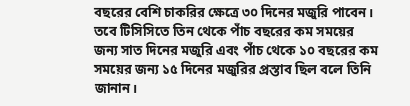বছরের বেশি চাকরির ক্ষেত্রে ৩০ দিনের মজুরি পাবেন। তবে টিসিসিতে তিন থেকে পাঁচ বছরের কম সময়ের জন্য সাত দিনের মজুরি এবং পাঁচ থেকে ১০ বছরের কম সময়ের জন্য ১৫ দিনের মজুরির প্রস্তাব ছিল বলে তিনি জানান।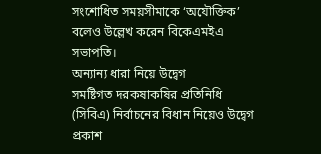সংশোধিত সময়সীমাকে ‘অযৌক্তিক’ বলেও উল্লেখ করেন বিকেএমইএ সভাপতি।
অন্যান্য ধারা নিয়ে উদ্বেগ
সমষ্টিগত দরকষাকষির প্রতিনিধি (সিবিএ) নির্বাচনের বিধান নিয়েও উদ্বেগ প্রকাশ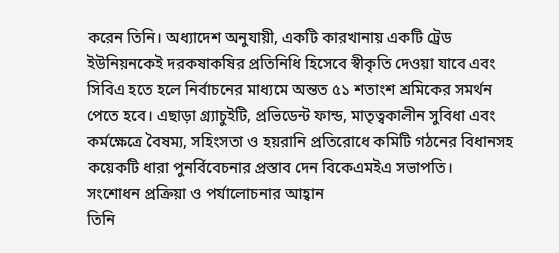করেন তিনি। অধ্যাদেশ অনুযায়ী, একটি কারখানায় একটি ট্রেড ইউনিয়নকেই দরকষাকষির প্রতিনিধি হিসেবে স্বীকৃতি দেওয়া যাবে এবং সিবিএ হতে হলে নির্বাচনের মাধ্যমে অন্তত ৫১ শতাংশ শ্রমিকের সমর্থন পেতে হবে। এছাড়া গ্র্যাচুইটি, প্রভিডেন্ট ফান্ড, মাতৃত্বকালীন সুবিধা এবং কর্মক্ষেত্রে বৈষম্য, সহিংসতা ও হয়রানি প্রতিরোধে কমিটি গঠনের বিধানসহ কয়েকটি ধারা পুনর্বিবেচনার প্রস্তাব দেন বিকেএমইএ সভাপতি।
সংশোধন প্রক্রিয়া ও পর্যালোচনার আহ্বান
তিনি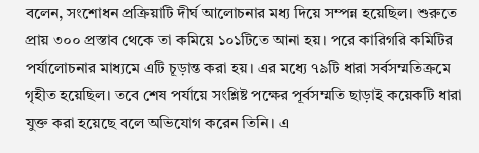বলেন, সংশোধন প্রক্রিয়াটি দীর্ঘ আলোচনার মধ্য দিয়ে সম্পন্ন হয়েছিল। শুরুতে প্রায় ৩০০ প্রস্তাব থেকে তা কমিয়ে ১০১টিতে আনা হয়। পরে কারিগরি কমিটির পর্যালোচনার মাধ্যমে এটি চূড়ান্ত করা হয়। এর মধ্যে ৭৯টি ধারা সর্বসম্মতিক্রমে গৃহীত হয়েছিল। তবে শেষ পর্যায়ে সংশ্লিষ্ট পক্ষের পূর্বসম্মতি ছাড়াই কয়েকটি ধারা যুক্ত করা হয়েছে বলে অভিযোগ করেন তিনি। এ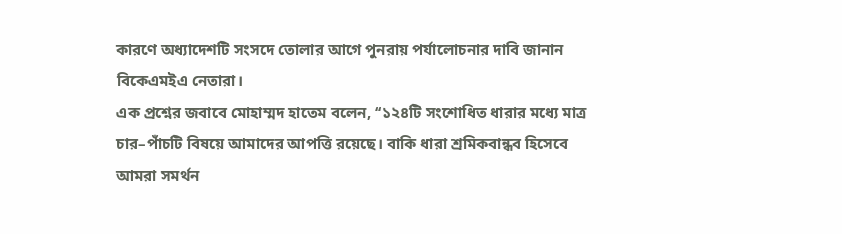কারণে অধ্যাদেশটি সংসদে তোলার আগে পুনরায় পর্যালোচনার দাবি জানান বিকেএমইএ নেতারা।
এক প্রশ্নের জবাবে মোহাম্মদ হাতেম বলেন, ‘‘১২৪টি সংশোধিত ধারার মধ্যে মাত্র চার–পাঁচটি বিষয়ে আমাদের আপত্তি রয়েছে। বাকি ধারা শ্রমিকবান্ধব হিসেবে আমরা সমর্থন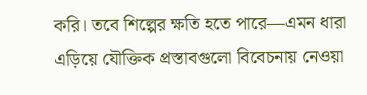করি। তবে শিল্পের ক্ষতি হতে পারে—এমন ধারা এড়িয়ে যৌক্তিক প্রস্তাবগুলো বিবেচনায় নেওয়া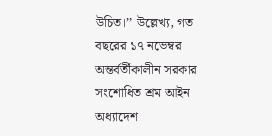উচিত।’’ উল্লেখ্য, গত বছরের ১৭ নভেম্বর অন্তর্বর্তীকালীন সরকার সংশোধিত শ্রম আইন অধ্যাদেশ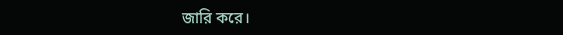জারি করে।